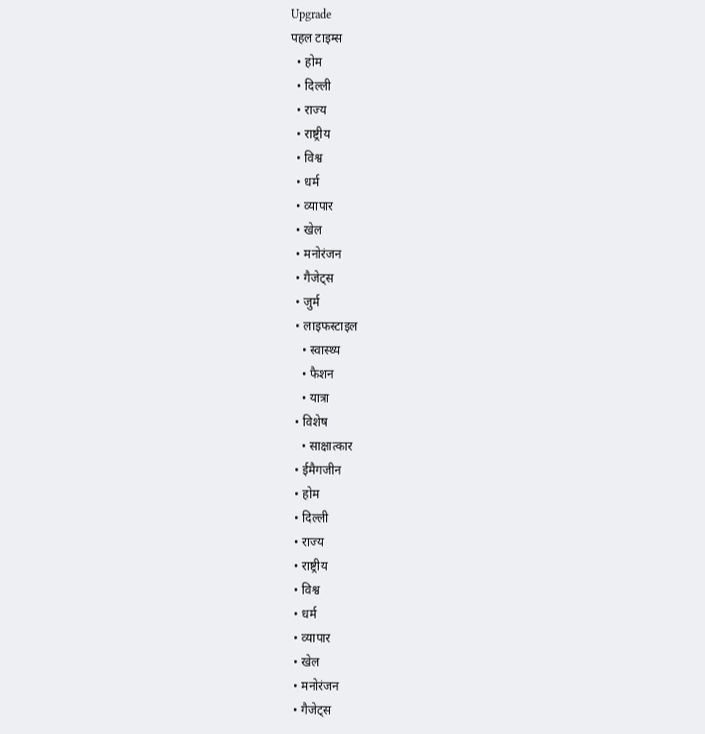Upgrade
पहल टाइम्स
  • होम
  • दिल्ली
  • राज्य
  • राष्ट्रीय
  • विश्व
  • धर्म
  • व्यापार
  • खेल
  • मनोरंजन
  • गैजेट्स
  • जुर्म
  • लाइफस्टाइल
    • स्वास्थ्य
    • फैशन
    • यात्रा
  • विशेष
    • साक्षात्कार
  • ईमैगजीन
  • होम
  • दिल्ली
  • राज्य
  • राष्ट्रीय
  • विश्व
  • धर्म
  • व्यापार
  • खेल
  • मनोरंजन
  • गैजेट्स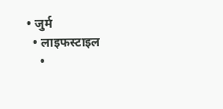• जुर्म
  • लाइफस्टाइल
    •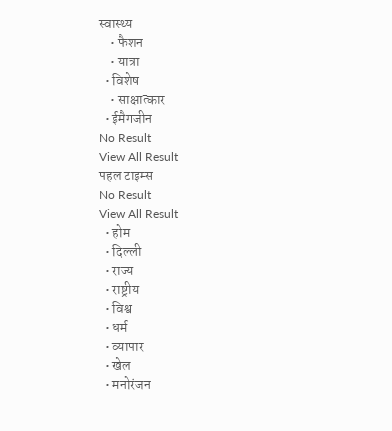स्वास्थ्य
    • फैशन
    • यात्रा
  • विशेष
    • साक्षात्कार
  • ईमैगजीन
No Result
View All Result
पहल टाइम्स
No Result
View All Result
  • होम
  • दिल्ली
  • राज्य
  • राष्ट्रीय
  • विश्व
  • धर्म
  • व्यापार
  • खेल
  • मनोरंजन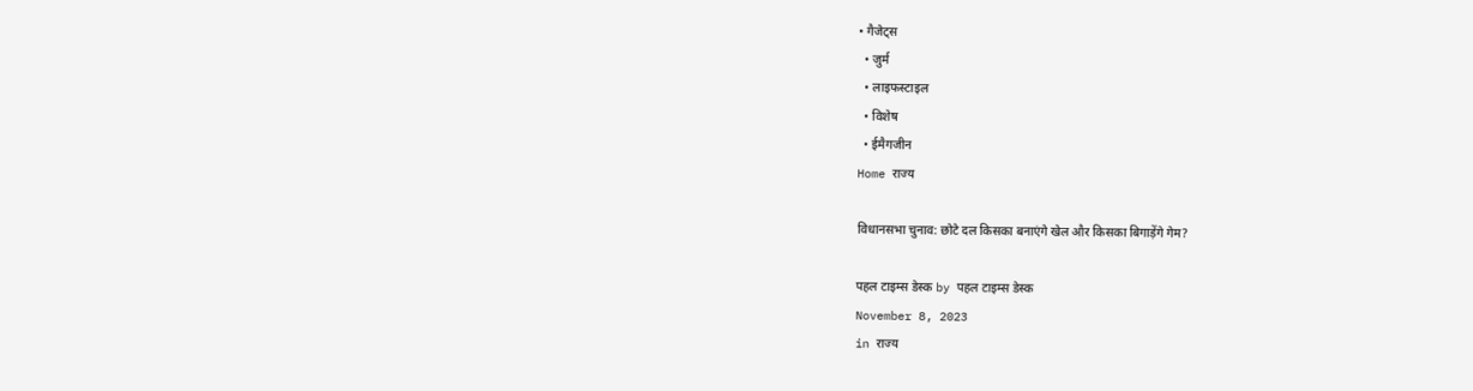• गैजेट्स
  • जुर्म
  • लाइफस्टाइल
  • विशेष
  • ईमैगजीन
Home राज्य

विधानसभा चुनाव: छोटे दल किसका बनाएंगे खेल और किसका बिगाड़ेंगे गेम?

पहल टाइम्स डेस्क by पहल टाइम्स डेस्क
November 8, 2023
in राज्य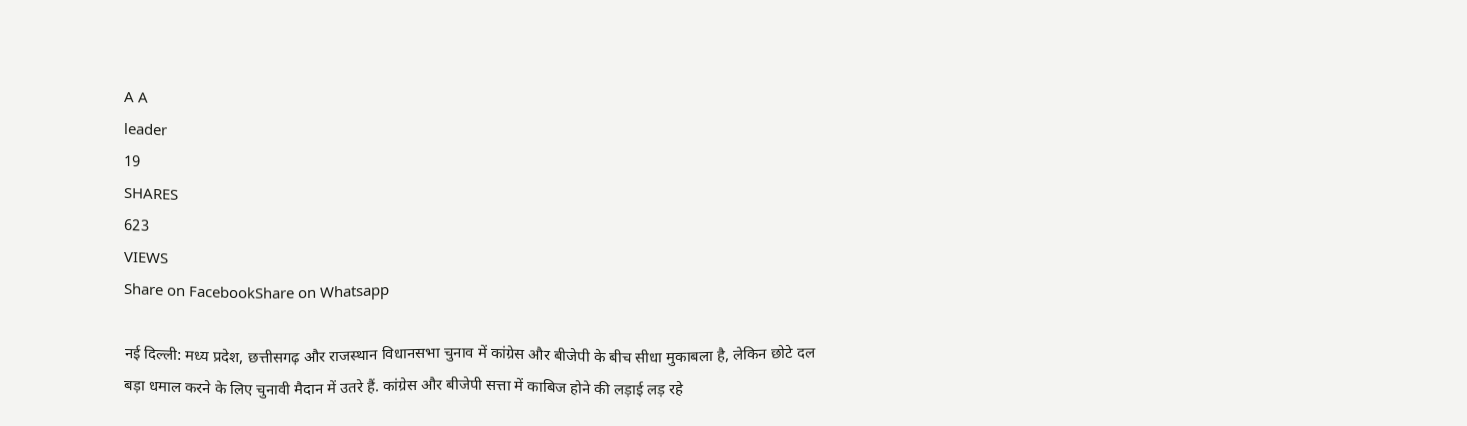A A
leader
19
SHARES
623
VIEWS
Share on FacebookShare on Whatsapp

नई दिल्ली: मध्य प्रदेश, छत्तीसगढ़ और राजस्थान विधानसभा चुनाव में कांग्रेस और बीजेपी के बीच सीधा मुकाबला है, लेकिन छोटे दल बड़ा धमाल करने के लिए चुनावी मैदान में उतरे हैं. कांग्रेस और बीजेपी सत्ता में काबिज होने की लड़ाई लड़ रहे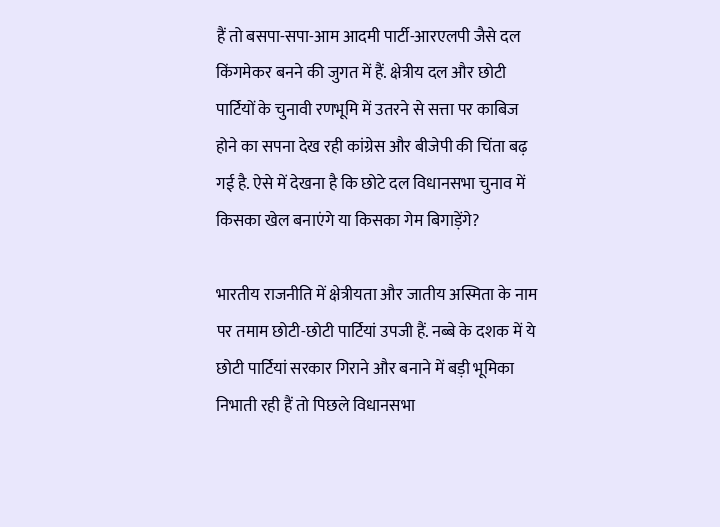हैं तो बसपा-सपा-आम आदमी पार्टी-आरएलपी जैसे दल किंगमेकर बनने की जुगत में हैं. क्षेत्रीय दल और छोटी पार्टियों के चुनावी रणभूमि में उतरने से सत्ता पर काबिज होने का सपना देख रही कांग्रेस और बीजेपी की चिंता बढ़ गई है. ऐसे में देखना है कि छोटे दल विधानसभा चुनाव में किसका खेल बनाएंगे या किसका गेम बिगाड़ेंगे?

भारतीय राजनीति में क्षेत्रीयता और जातीय अस्मिता के नाम पर तमाम छोटी-छोटी पार्टियां उपजी हैं. नब्बे के दशक में ये छोटी पार्टियां सरकार गिराने और बनाने में बड़ी भूमिका निभाती रही हैं तो पिछले विधानसभा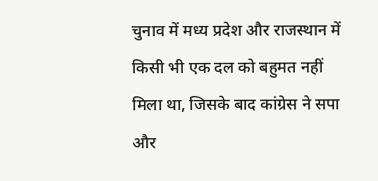चुनाव में मध्य प्रदेश और राजस्थान में किसी भी एक दल को बहुमत नहीं मिला था, जिसके बाद कांग्रेस ने सपा और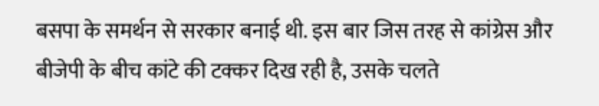बसपा के समर्थन से सरकार बनाई थी. इस बार जिस तरह से कांग्रेस और बीजेपी के बीच कांटे की टक्कर दिख रही है, उसके चलते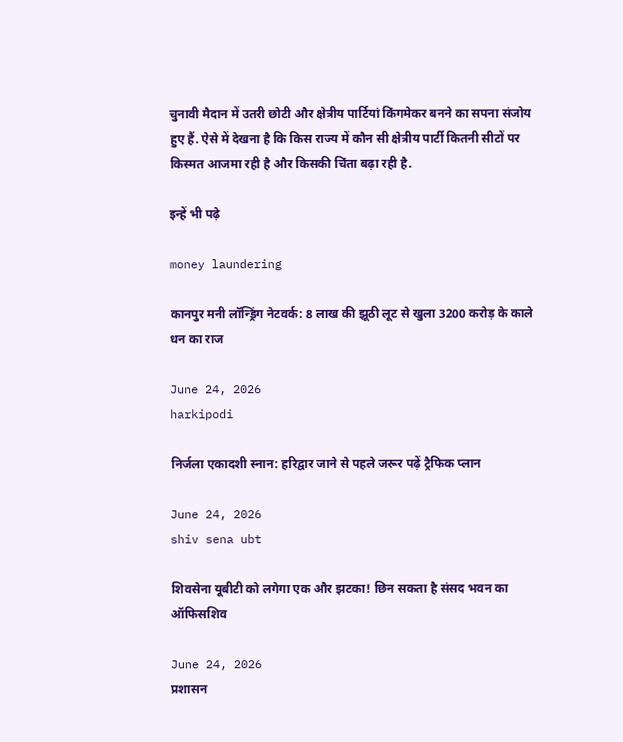चुनावी मैदान में उतरी छोटी और क्षेत्रीय पार्टियां किंगमेकर बनने का सपना संजोय हुए हैं. ऐसे में देखना है कि किस राज्य में कौन सी क्षेत्रीय पार्टी कितनी सीटों पर किस्मत आजमा रही है और किसकी चिंता बढ़ा रही है.

इन्हें भी पढ़े

money laundering

कानपुर मनी लॉन्ड्रिंग नेटवर्क: 8 लाख की झूठी लूट से खुला 3200 करोड़ के काले धन का राज

June 24, 2026
harkipodi

निर्जला एकादशी स्नान: हरिद्वार जाने से पहले जरूर पढ़ें ट्रैफिक प्लान

June 24, 2026
shiv sena ubt

शिवसेना यूबीटी को लगेगा एक और झटका! छिन सकता है संसद भवन का ऑफिसशिव

June 24, 2026
प्रशासन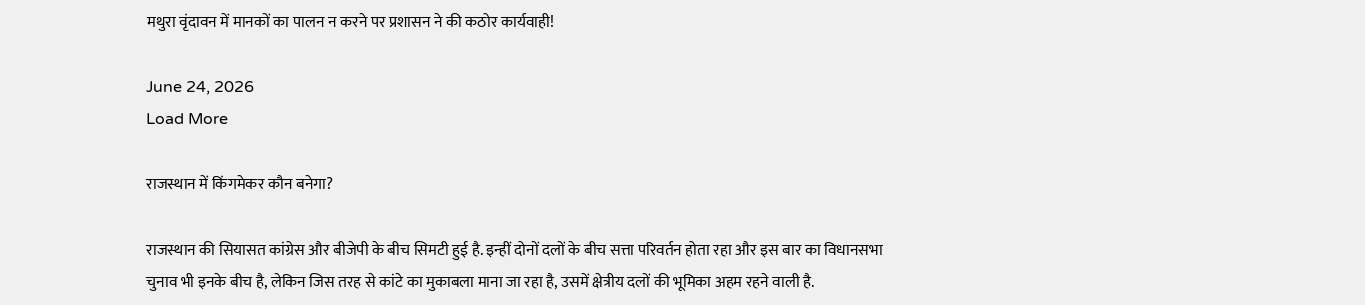मथुरा वृंदावन में मानकों का पालन न करने पर प्रशासन ने की कठोर कार्यवाही!

June 24, 2026
Load More

राजस्थान में किंगमेकर कौन बनेगा?

राजस्थान की सियासत कांग्रेस और बीजेपी के बीच सिमटी हुई है. इन्हीं दोनों दलों के बीच सत्ता परिवर्तन होता रहा और इस बार का विधानसभा चुनाव भी इनके बीच है, लेकिन जिस तरह से कांटे का मुकाबला माना जा रहा है, उसमें क्षेत्रीय दलों की भूमिका अहम रहने वाली है.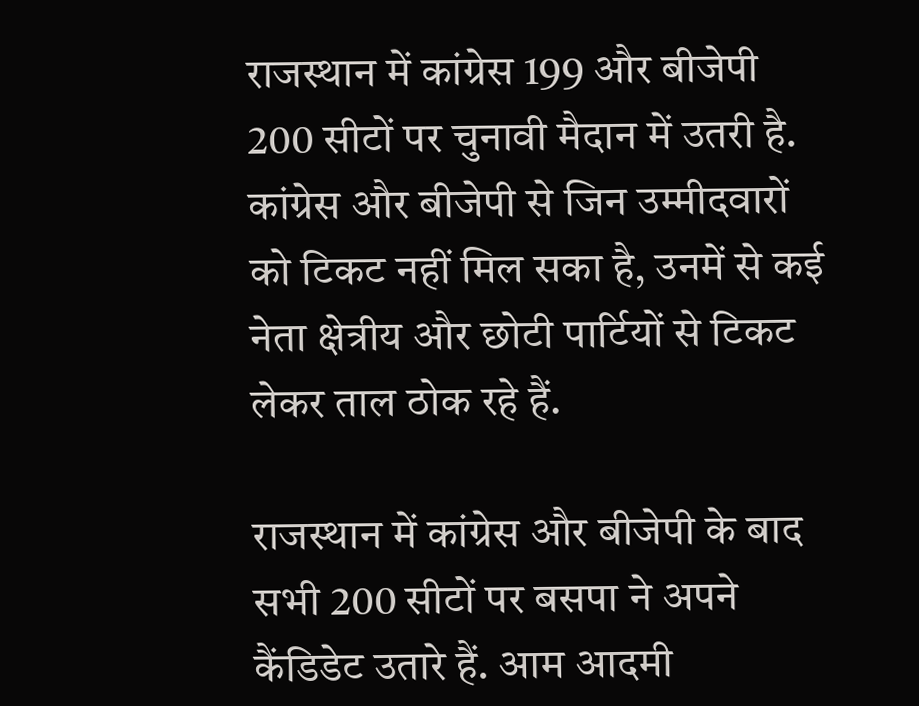राजस्थान में कांग्रेस 199 और बीजेपी 200 सीटों पर चुनावी मैदान में उतरी है. कांग्रेस और बीजेपी से जिन उम्मीदवारों को टिकट नहीं मिल सका है, उनमें से कई नेता क्षेत्रीय और छोटी पार्टियों से टिकट लेकर ताल ठोक रहे हैं.

राजस्थान में कांग्रेस और बीजेपी के बाद सभी 200 सीटों पर बसपा ने अपने कैंडिडेट उतारे हैं. आम आदमी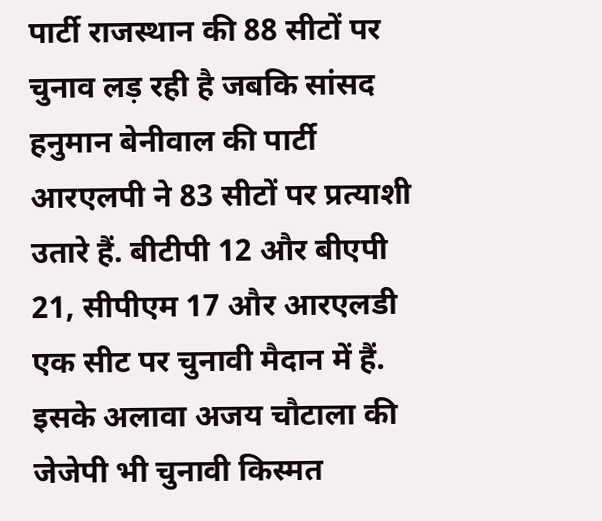पार्टी राजस्थान की 88 सीटों पर चुनाव लड़ रही है जबकि सांसद हनुमान बेनीवाल की पार्टी आरएलपी ने 83 सीटों पर प्रत्याशी उतारे हैं. बीटीपी 12 और बीएपी 21, सीपीएम 17 और आरएलडी एक सीट पर चुनावी मैदान में हैं. इसके अलावा अजय चौटाला की जेजेपी भी चुनावी किस्मत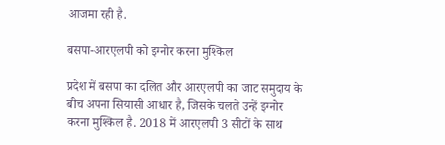आजमा रही है.

बसपा-आरएलपी को इग्नोर करना मुश्किल

प्रदेश में बसपा का दलित और आरएलपी का जाट समुदाय के बीच अपना सियासी आधार है, जिसके चलते उन्हें इग्नोर करना मुश्किल है. 2018 में आरएलपी 3 सीटों के साथ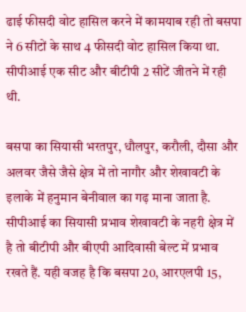ढाई फीसदी वोट हासिल करने में कामयाब रही तो बसपा ने 6 सीटों के साथ 4 फीसदी वोट हासिल किया था. सीपीआई एक सीट और बीटीपी 2 सीटें जीतने में रही थी.

बसपा का सियासी भरतपुर, धौलपुर, करौली, दौसा और अलवर जैसे जैसे क्षेत्र में तो नागौर और शेखावटी के इलाके में हनुमान बेनीवाल का गढ़ माना जाता है. सीपीआई का सियासी प्रभाव शेखावटी के नहरी क्षेत्र में है तो बीटीपी और बीएपी आदिवासी बेल्ट में प्रभाव रखते हैं. यही वजह है कि बसपा 20, आरएलपी 15,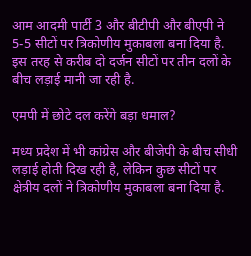आम आदमी पार्टी 3 और बीटीपी और बीएपी ने 5-5 सीटों पर त्रिकोणीय मुकाबला बना दिया है. इस तरह से करीब दो दर्जन सीटों पर तीन दलों के बीच लड़ाई मानी जा रही है.

एमपी में छोटे दल करेंगे बड़ा धमाल?

मध्य प्रदेश में भी कांग्रेस और बीजेपी के बीच सीधी लड़ाई होती दिख रही है, लेकिन कुछ सीटों पर क्षेत्रीय दलों ने त्रिकोणीय मुकाबला बना दिया है.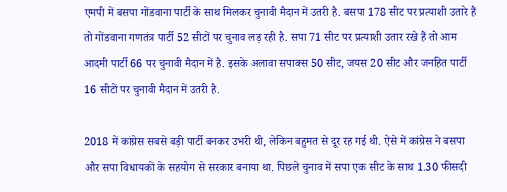एमपी में बसपा गोंडवाना पार्टी के साथ मिलकर चुनावी मैदान में उतरी है. बसपा 178 सीट पर प्रत्याशी उतारे हैं तो गोंडवाना गणतंत्र पार्टी 52 सीटों पर चुनाव लड़ रही है. सपा 71 सीट पर प्रत्याशी उतार रखे हैं तो आम आदमी पार्टी 66 पर चुनावी मैदान में है. इसके अलावा सपाक्स 50 सीट, जयस 20 सीट और जनहित पार्टी 16 सीटों पर चुनावी मैदान में उतरी है.

2018 में कांग्रेस सबसे बड़ी पार्टी बनकर उभरी थी, लेकिन बहुमत से दूर रह गई थी. ऐसे में कांग्रेस ने बसपा और सपा विधायकों के सहयोग से सरकार बनाया था. पिछले चुनाव में सपा एक सीट के साथ 1.30 फीसदी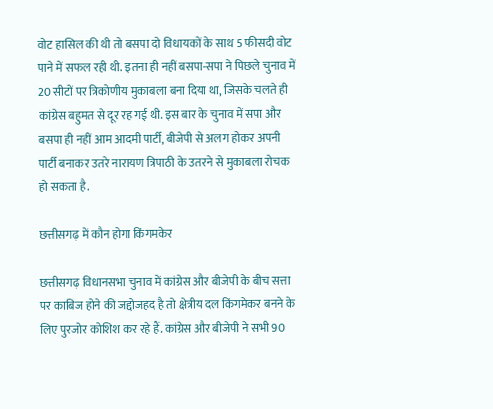वोट हासिल की थी तो बसपा दो विधायकों के साथ 5 फीसदी वोट पाने में सफल रही थी. इतना ही नहीं बसपा-सपा ने पिछले चुनाव में 20 सीटों पर त्रिकोणीय मुकाबला बना दिया था, जिसके चलते ही कांग्रेस बहुमत से दूर रह गई थी. इस बार के चुनाव में सपा और बसपा ही नहीं आम आदमी पार्टी, बीजेपी से अलग होकर अपनी पार्टी बनाकर उतरे नारायण त्रिपाठी के उतरने से मुकाबला रोचक हो सकता है.

छत्तीसगढ़ में कौन होगा किंगमकेर

छत्तीसगढ़ विधानसभा चुनाव में कांग्रेस और बीजेपी के बीच सत्ता पर काबिज होने की जद्दोजहद है तो क्षेत्रीय दल किंगमेकर बनने के लिए पुरजोर कोशिश कर रहे हैं. कांग्रेस और बीजेपी ने सभी 90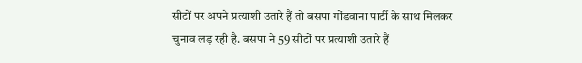सीटों पर अपने प्रत्याशी उतारे हैं तो बसपा गोंडवाना पार्टी के साथ मिलकर चुनाव लड़ रही है. बसपा ने 59 सीटों पर प्रत्याशी उतारे हैं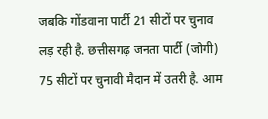जबकि गोंडवाना पार्टी 21 सीटों पर चुनाव लड़ रही है. छत्तीसगढ़ जनता पार्टी (जोगी) 75 सीटों पर चुनावी मैदान में उतरी है. आम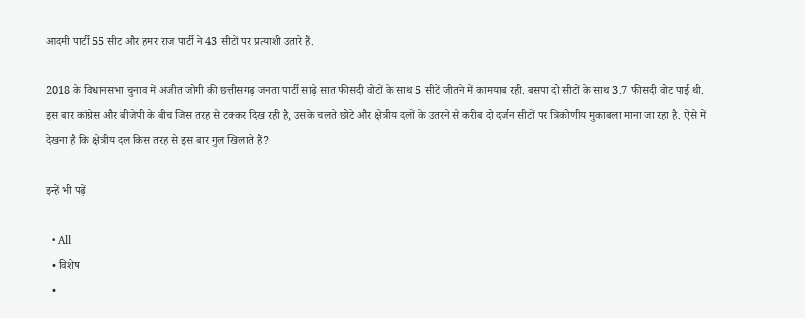आदमी पार्टी 55 सीट और हमर राज पार्टी ने 43 सीटों पर प्रत्याशी उतारे हैं.

2018 के विधानसभा चुनाव में अजीत जोगी की छत्तीसगढ़ जनता पार्टी साढ़े सात फीसदी वोटों के साथ 5 सीटें जीतने में कामयाब रही. बसपा दो सीटों के साथ 3.7 फीसदी वोट पाई थी. इस बार कांग्रेस और बीजेपी के बीच जिस तरह से टक्कर दिख रही है, उसके चलते छोटे और क्षेत्रीय दलों के उतरने से करीब दो दर्जन सीटों पर त्रिकोणीय मुकाबला माना जा रहा है. ऐसे में देखना है कि क्षेत्रीय दल किस तरह से इस बार गुल खिलाते हैं?

इन्हें भी पढ़ें

  • All
  • विशेष
  •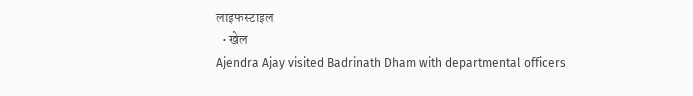लाइफस्टाइल
  • खेल
Ajendra Ajay visited Badrinath Dham with departmental officers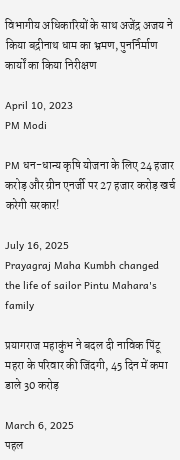विभागीय अधिकारियों के साथ अजेंद्र अजय ने किया बद्रीनाथ धाम का भ्रमण, पुनर्निर्माण कार्यों का किया निरीक्षण

April 10, 2023
PM Modi

PM धन-धान्य कृषि योजना के लिए 24 हजार करोड़ और ग्रीन एनर्जी पर 27 हजार करोड़ खर्च करेगी सरकार!

July 16, 2025
Prayagraj Maha Kumbh changed the life of sailor Pintu Mahara's family

प्रयागराज महाकुंभ ने बदल दी नाविक पिंटू महरा के परिवार की जिंदगी, 45 दिन में कमा डाले 30 करोड़

March 6, 2025
पहल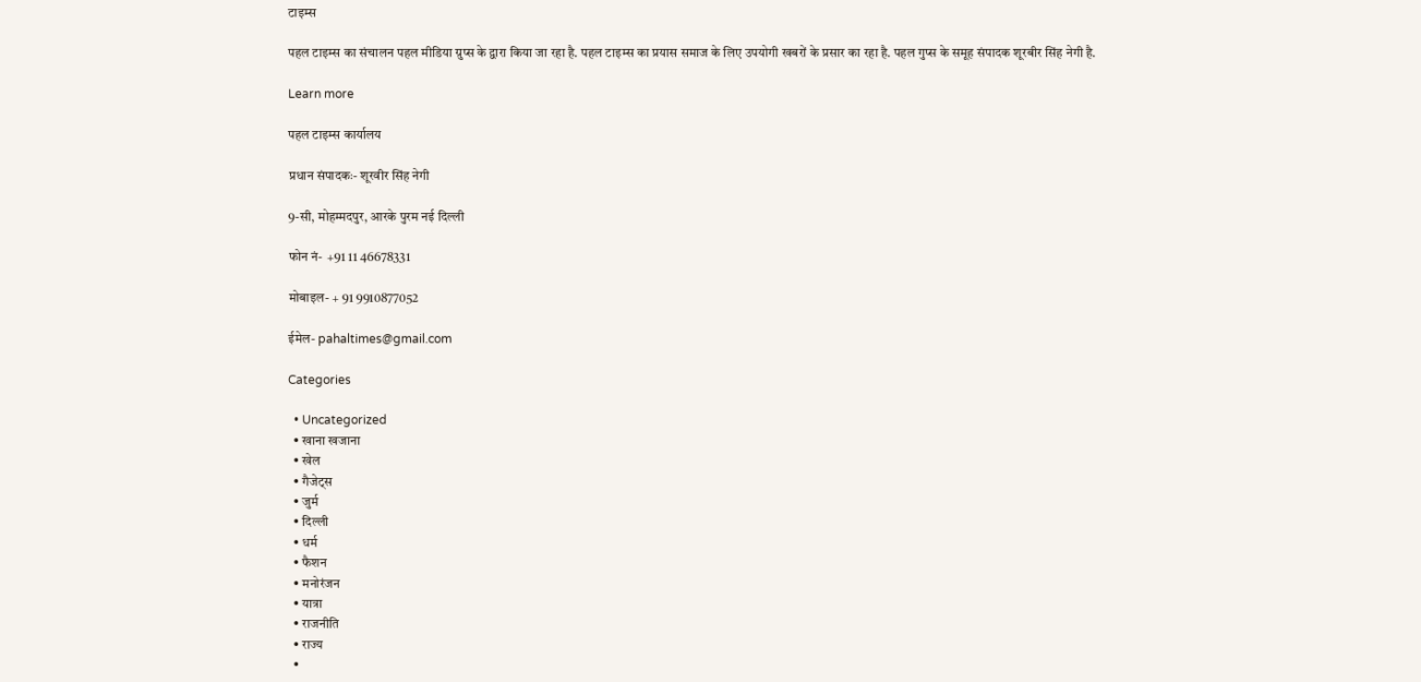टाइम्स

पहल टाइम्स का संचालन पहल मीडिया ग्रुप्स के द्वारा किया जा रहा है. पहल टाइम्स का प्रयास समाज के लिए उपयोगी खबरों के प्रसार का रहा है. पहल गुप्स के समूह संपादक शूरबीर सिंह नेगी है.

Learn more

पहल टाइम्स कार्यालय

प्रधान संपादकः- शूरवीर सिंह नेगी

9-सी, मोहम्मदपुर, आरके पुरम नई दिल्ली

फोन नं-  +91 11 46678331

मोबाइल- + 91 9910877052

ईमेल- pahaltimes@gmail.com

Categories

  • Uncategorized
  • खाना खजाना
  • खेल
  • गैजेट्स
  • जुर्म
  • दिल्ली
  • धर्म
  • फैशन
  • मनोरंजन
  • यात्रा
  • राजनीति
  • राज्य
  •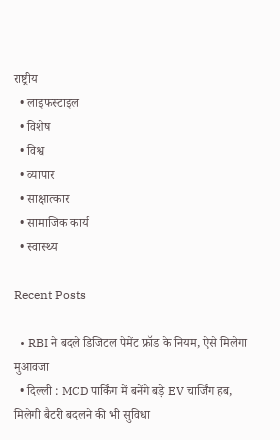राष्ट्रीय
  • लाइफस्टाइल
  • विशेष
  • विश्व
  • व्यापार
  • साक्षात्कार
  • सामाजिक कार्य
  • स्वास्थ्य

Recent Posts

  • RBI ने बदले डिजिटल पेमेंट फ्रॉड के नियम, ऐसे मिलेगा मुआवजा
  • दिल्ली : MCD पार्किंग में बनेंगे बड़े EV चार्जिंग हब, मिलेगी बैटरी बदलने की भी सुविधा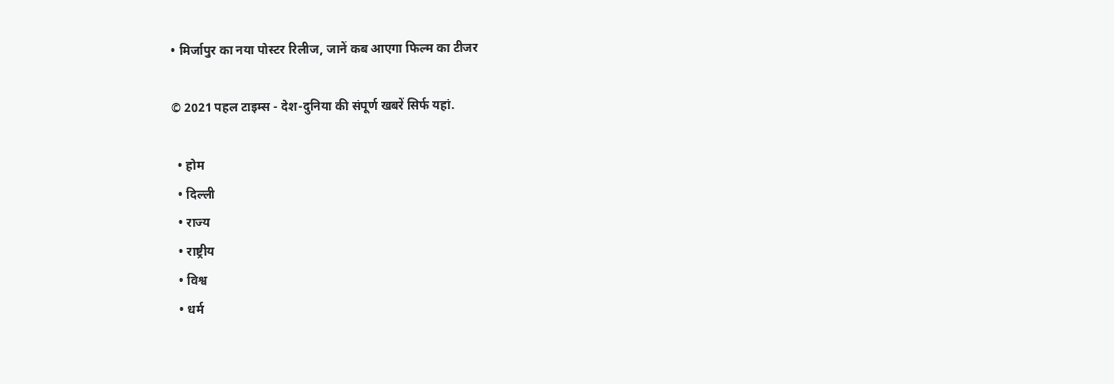• मिर्जापुर का नया पोस्टर रिलीज, जानें कब आएगा फिल्म का टीजर

© 2021 पहल टाइम्स - देश-दुनिया की संपूर्ण खबरें सिर्फ यहां.

  • होम
  • दिल्ली
  • राज्य
  • राष्ट्रीय
  • विश्व
  • धर्म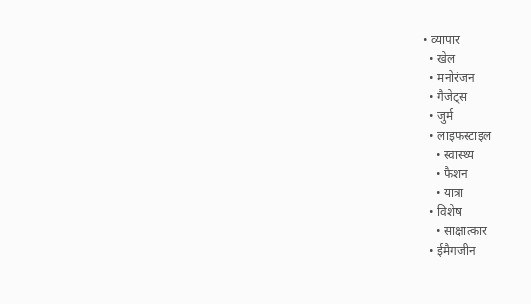• व्यापार
  • खेल
  • मनोरंजन
  • गैजेट्स
  • जुर्म
  • लाइफस्टाइल
    • स्वास्थ्य
    • फैशन
    • यात्रा
  • विशेष
    • साक्षात्कार
  • ईमैगजीन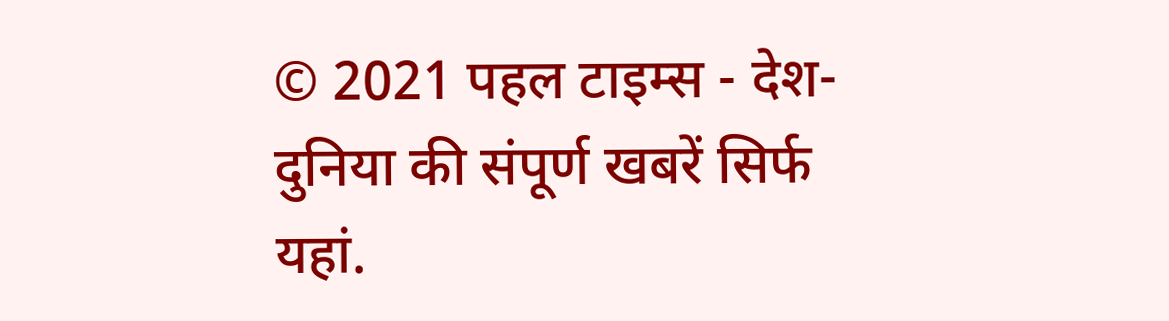© 2021 पहल टाइम्स - देश-दुनिया की संपूर्ण खबरें सिर्फ यहां.